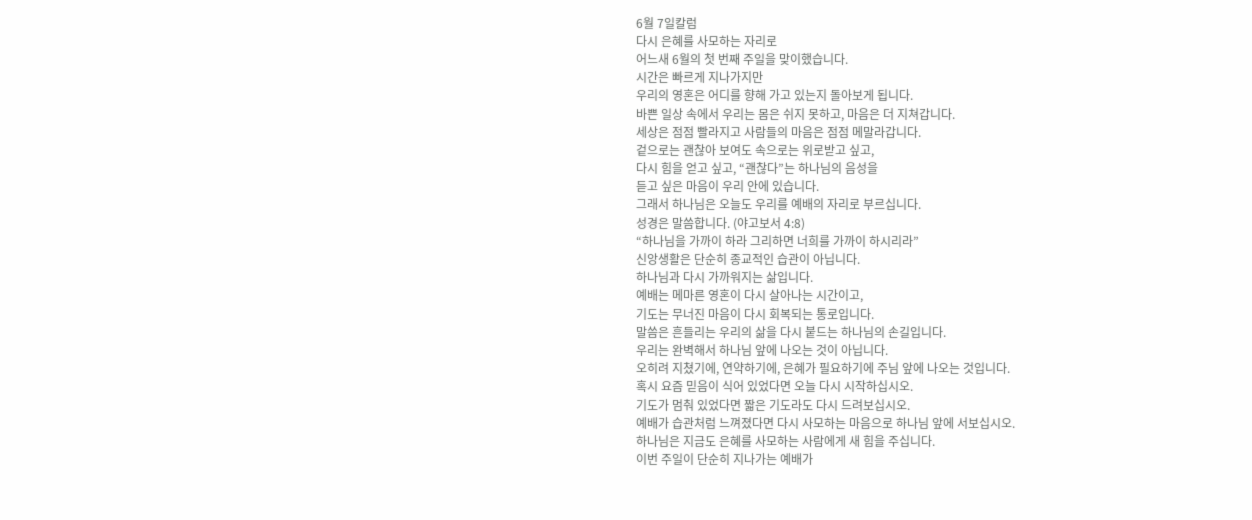6월 7일칼럼
다시 은혜를 사모하는 자리로
어느새 6월의 첫 번째 주일을 맞이했습니다.
시간은 빠르게 지나가지만
우리의 영혼은 어디를 향해 가고 있는지 돌아보게 됩니다.
바쁜 일상 속에서 우리는 몸은 쉬지 못하고, 마음은 더 지쳐갑니다.
세상은 점점 빨라지고 사람들의 마음은 점점 메말라갑니다.
겉으로는 괜찮아 보여도 속으로는 위로받고 싶고,
다시 힘을 얻고 싶고, “괜찮다”는 하나님의 음성을
듣고 싶은 마음이 우리 안에 있습니다.
그래서 하나님은 오늘도 우리를 예배의 자리로 부르십니다.
성경은 말씀합니다. (야고보서 4:8)
“하나님을 가까이 하라 그리하면 너희를 가까이 하시리라”
신앙생활은 단순히 종교적인 습관이 아닙니다.
하나님과 다시 가까워지는 삶입니다.
예배는 메마른 영혼이 다시 살아나는 시간이고,
기도는 무너진 마음이 다시 회복되는 통로입니다.
말씀은 흔들리는 우리의 삶을 다시 붙드는 하나님의 손길입니다.
우리는 완벽해서 하나님 앞에 나오는 것이 아닙니다.
오히려 지쳤기에, 연약하기에, 은혜가 필요하기에 주님 앞에 나오는 것입니다.
혹시 요즘 믿음이 식어 있었다면 오늘 다시 시작하십시오.
기도가 멈춰 있었다면 짧은 기도라도 다시 드려보십시오.
예배가 습관처럼 느껴졌다면 다시 사모하는 마음으로 하나님 앞에 서보십시오.
하나님은 지금도 은혜를 사모하는 사람에게 새 힘을 주십니다.
이번 주일이 단순히 지나가는 예배가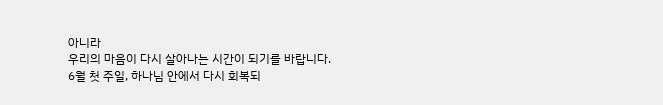아니라
우리의 마음이 다시 살아나는 시간이 되기를 바랍니다.
6월 첫 주일, 하나님 안에서 다시 회복되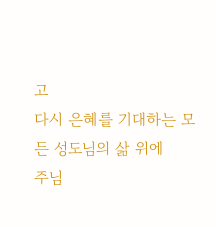고
다시 은혜를 기대하는 모든 성도님의 삶 위에
주님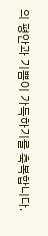의 평안과 기쁨이 가득하기를 축복합니다.